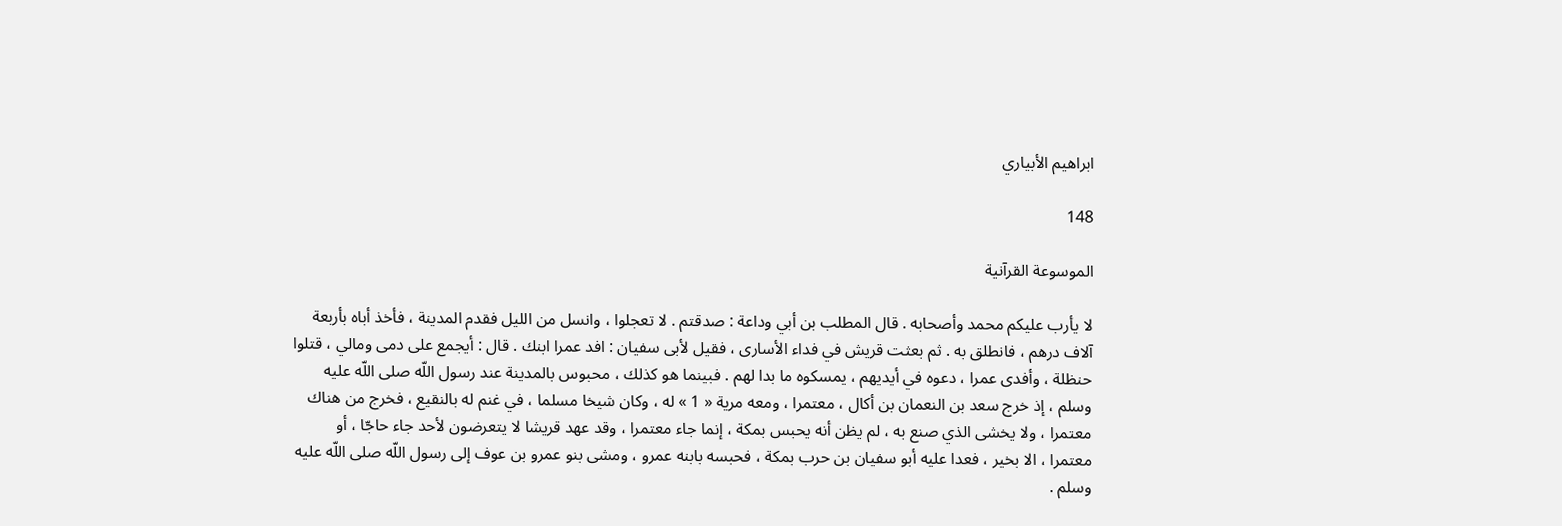ابراهيم الأبياري

148

الموسوعة القرآنية

لا يأرب عليكم محمد وأصحابه . قال المطلب بن أبي وداعة : صدقتم . لا تعجلوا ، وانسل من الليل فقدم المدينة ، فأخذ أباه بأربعة آلاف درهم ، فانطلق به . ثم بعثت قريش في فداء الأسارى ، فقيل لأبى سفيان : افد عمرا ابنك . قال : أيجمع على دمى ومالي ، قتلوا حنظلة ، وأفدى عمرا ، دعوه في أيديهم ، يمسكوه ما بدا لهم . فبينما هو كذلك ، محبوس بالمدينة عند رسول اللّه صلى اللّه عليه وسلم ، إذ خرج سعد بن النعمان بن أكال ، معتمرا ، ومعه مرية « 1 » له ، وكان شيخا مسلما ، في غنم له بالنقيع ، فخرج من هناك معتمرا ، ولا يخشى الذي صنع به ، لم يظن أنه يحبس بمكة ، إنما جاء معتمرا ، وقد عهد قريشا لا يتعرضون لأحد جاء حاجّا ، أو معتمرا ، الا بخير ، فعدا عليه أبو سفيان بن حرب بمكة ، فحبسه بابنه عمرو ، ومشى بنو عمرو بن عوف إلى رسول اللّه صلى اللّه عليه وسلم .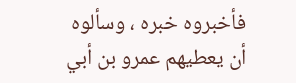فأخبروه خبره ، وسألوه أن يعطيهم عمرو بن أبي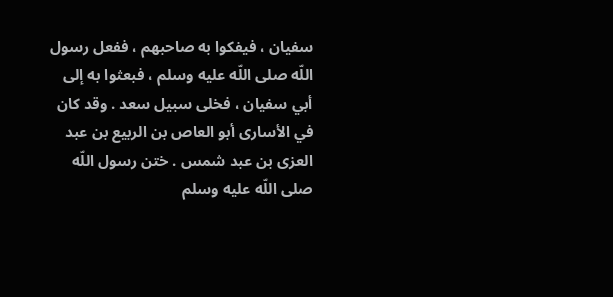سفيان ، فيفكوا به صاحبهم ، ففعل رسول اللّه صلى اللّه عليه وسلم ، فبعثوا به إلى أبي سفيان ، فخلى سبيل سعد . وقد كان في الأسارى أبو العاص بن الربيع بن عبد العزى بن عبد شمس . ختن رسول اللّه صلى اللّه عليه وسلم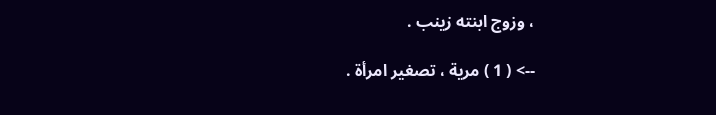، وزوج ابنته زينب .

--> ( 1 ) مرية ، تصغير امرأة .